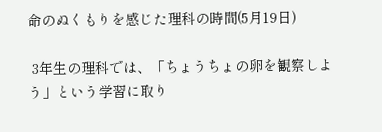命のぬくもりを感じた理科の時間(5月19日)

 3年生の理科では、「ちょうちょの卵を観察しよう」という学習に取り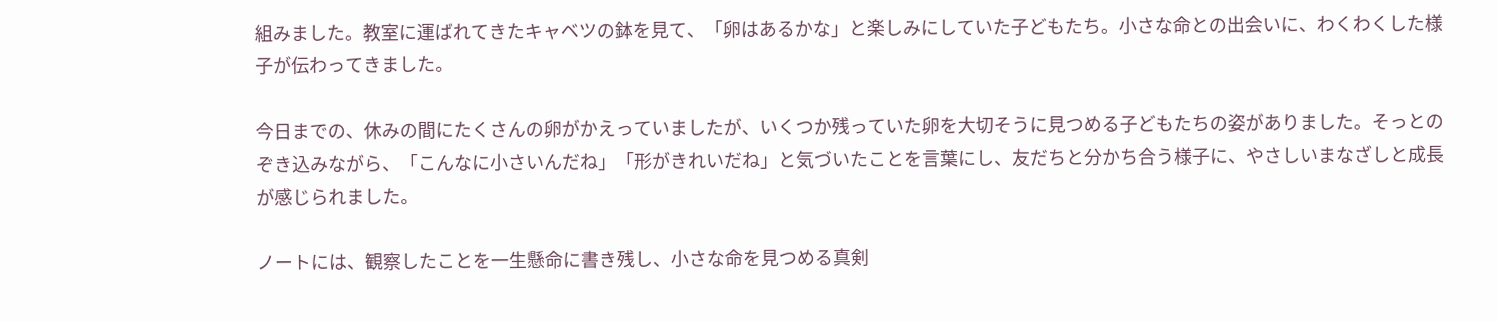組みました。教室に運ばれてきたキャベツの鉢を見て、「卵はあるかな」と楽しみにしていた子どもたち。小さな命との出会いに、わくわくした様子が伝わってきました。

今日までの、休みの間にたくさんの卵がかえっていましたが、いくつか残っていた卵を大切そうに見つめる子どもたちの姿がありました。そっとのぞき込みながら、「こんなに小さいんだね」「形がきれいだね」と気づいたことを言葉にし、友だちと分かち合う様子に、やさしいまなざしと成長が感じられました。

ノートには、観察したことを一生懸命に書き残し、小さな命を見つめる真剣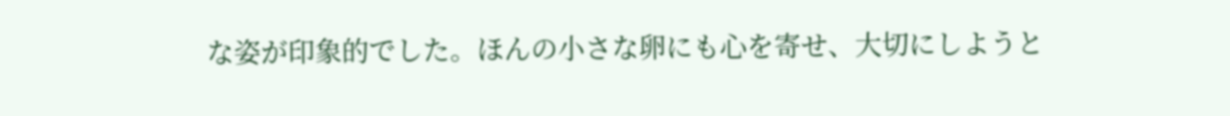な姿が印象的でした。ほんの小さな卵にも心を寄せ、大切にしようと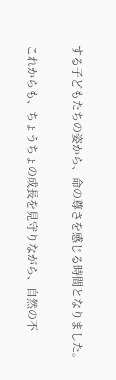する子どもたちの姿から、命の尊さを感じる時間となりました。

これからも、ちょうちょの成長を見守りながら、自然の不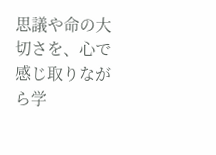思議や命の大切さを、心で感じ取りながら学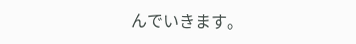んでいきます。